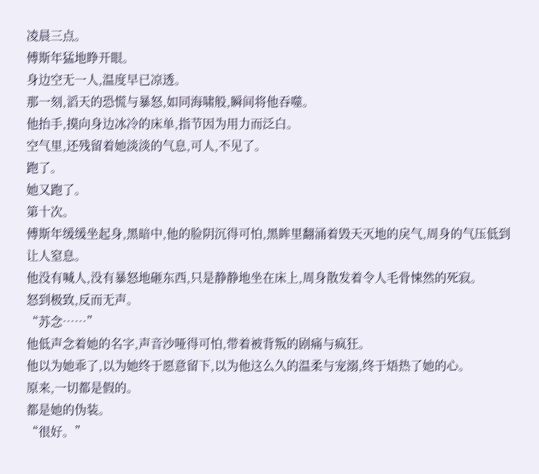凌晨三点。
傅斯年猛地睁开眼。
身边空无一人,温度早已凉透。
那一刻,滔天的恐慌与暴怒,如同海啸般,瞬间将他吞噬。
他抬手,摸向身边冰冷的床单,指节因为用力而泛白。
空气里,还残留着她淡淡的气息,可人,不见了。
跑了。
她又跑了。
第十次。
傅斯年缓缓坐起身,黑暗中,他的脸阴沉得可怕,黑眸里翻涌着毁天灭地的戾气,周身的气压低到让人窒息。
他没有喊人,没有暴怒地砸东西,只是静静地坐在床上,周身散发着令人毛骨悚然的死寂。
怒到极致,反而无声。
“苏念……”
他低声念着她的名字,声音沙哑得可怕,带着被背叛的剧痛与疯狂。
他以为她乖了,以为她终于愿意留下,以为他这么久的温柔与宠溺,终于焐热了她的心。
原来,一切都是假的。
都是她的伪装。
“很好。”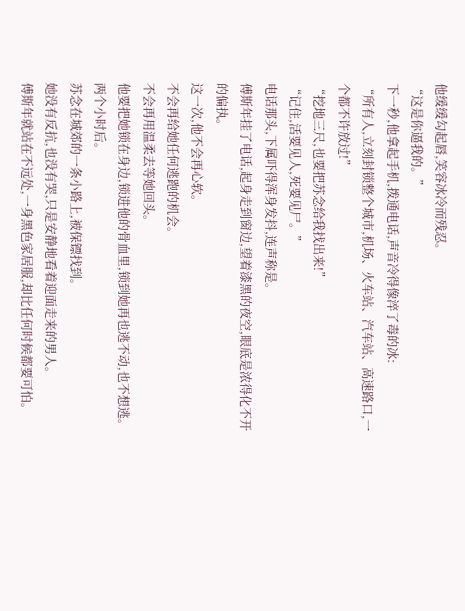他缓缓勾起唇,笑容冰冷而残忍。
“这是你逼我的。”
下一秒,他拿起手机,拨通电话,声音冷得像淬了毒的冰:
“所有人,立刻封锁整个城市,机场、火车站、汽车站、高速路口,一个都不许放过!”
“挖地三尺,也要把苏念给我找出来!”
“记住,活要见人,死要见尸。”
电话那头,下属吓得浑身发抖,连声称是。
傅斯年挂了电话,起身走到窗边,望着漆黑的夜空,眼底是浓得化不开的偏执。
这一次,他不会再心软。
不会再给她任何逃跑的机会。
不会再用温柔去等她回头。
他要把她锁在身边,锁进他的骨血里,锁到她再也逃不动,也不想逃。
两个小时后。
苏念在城郊的一条小路上,被保镖找到。
她没有反抗,也没有哭,只是安静地看着迎面走来的男人。
傅斯年就站在不远处,一身黑色家居服,却比任何时候都要可怕。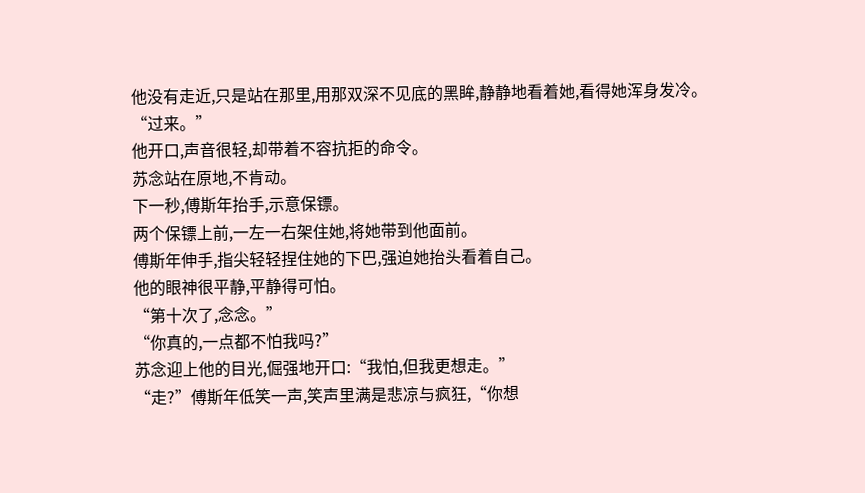他没有走近,只是站在那里,用那双深不见底的黑眸,静静地看着她,看得她浑身发冷。
“过来。”
他开口,声音很轻,却带着不容抗拒的命令。
苏念站在原地,不肯动。
下一秒,傅斯年抬手,示意保镖。
两个保镖上前,一左一右架住她,将她带到他面前。
傅斯年伸手,指尖轻轻捏住她的下巴,强迫她抬头看着自己。
他的眼神很平静,平静得可怕。
“第十次了,念念。”
“你真的,一点都不怕我吗?”
苏念迎上他的目光,倔强地开口:“我怕,但我更想走。”
“走?”傅斯年低笑一声,笑声里满是悲凉与疯狂,“你想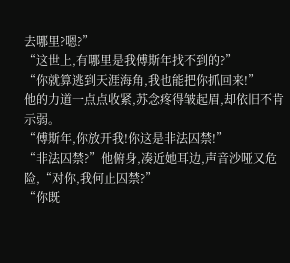去哪里?嗯?”
“这世上,有哪里是我傅斯年找不到的?”
“你就算逃到天涯海角,我也能把你抓回来!”
他的力道一点点收紧,苏念疼得皱起眉,却依旧不肯示弱。
“傅斯年,你放开我!你这是非法囚禁!”
“非法囚禁?”他俯身,凑近她耳边,声音沙哑又危险,“对你,我何止囚禁?”
“你既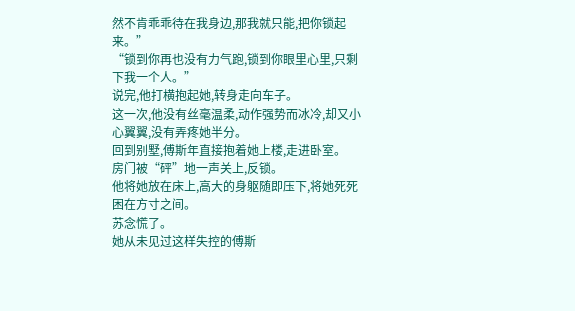然不肯乖乖待在我身边,那我就只能,把你锁起来。”
“锁到你再也没有力气跑,锁到你眼里心里,只剩下我一个人。”
说完,他打横抱起她,转身走向车子。
这一次,他没有丝毫温柔,动作强势而冰冷,却又小心翼翼,没有弄疼她半分。
回到别墅,傅斯年直接抱着她上楼,走进卧室。
房门被“砰”地一声关上,反锁。
他将她放在床上,高大的身躯随即压下,将她死死困在方寸之间。
苏念慌了。
她从未见过这样失控的傅斯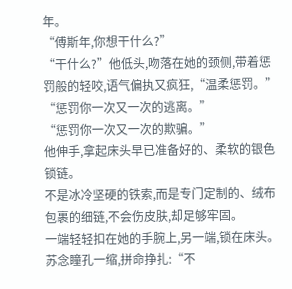年。
“傅斯年,你想干什么?”
“干什么?”他低头,吻落在她的颈侧,带着惩罚般的轻咬,语气偏执又疯狂,“温柔惩罚。”
“惩罚你一次又一次的逃离。”
“惩罚你一次又一次的欺骗。”
他伸手,拿起床头早已准备好的、柔软的银色锁链。
不是冰冷坚硬的铁索,而是专门定制的、绒布包裹的细链,不会伤皮肤,却足够牢固。
一端轻轻扣在她的手腕上,另一端,锁在床头。
苏念瞳孔一缩,拼命挣扎:“不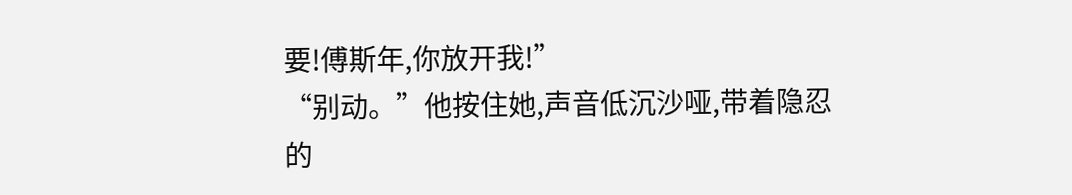要!傅斯年,你放开我!”
“别动。”他按住她,声音低沉沙哑,带着隐忍的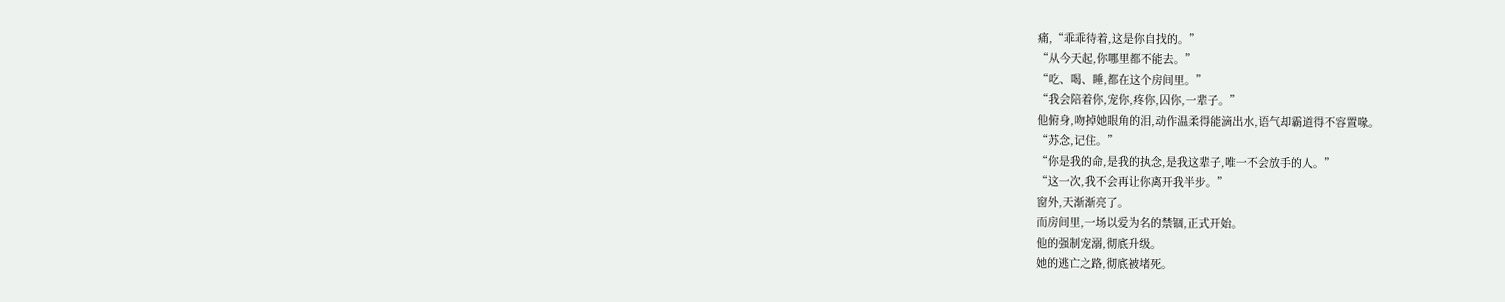痛,“乖乖待着,这是你自找的。”
“从今天起,你哪里都不能去。”
“吃、喝、睡,都在这个房间里。”
“我会陪着你,宠你,疼你,囚你,一辈子。”
他俯身,吻掉她眼角的泪,动作温柔得能滴出水,语气却霸道得不容置喙。
“苏念,记住。”
“你是我的命,是我的执念,是我这辈子,唯一不会放手的人。”
“这一次,我不会再让你离开我半步。”
窗外,天渐渐亮了。
而房间里,一场以爱为名的禁锢,正式开始。
他的强制宠溺,彻底升级。
她的逃亡之路,彻底被堵死。